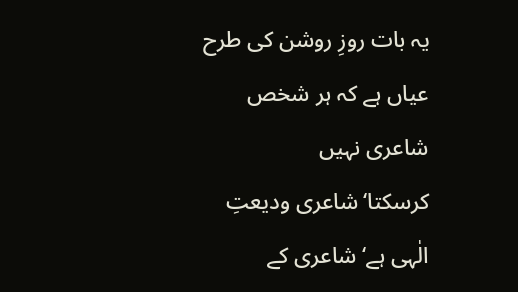یہ بات روزِ روشن کی طرح عیاں ہے کہ ہر شخص شاعری نہیں کرسکتا‘شاعری ودیعتِ الٰہی ہے‘ شاعری کے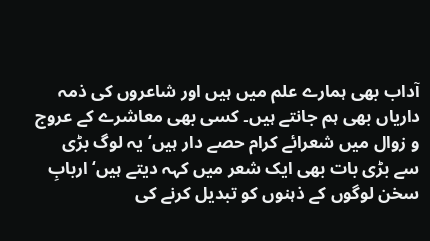آداب بھی ہمارے علم میں ہیں اور شاعروں کی ذمہ داریاں بھی ہم جانتے ہیں۔ کسی بھی معاشرے کے عروج و زوال میں شعرائے کرام حصے دار ہیں‘ یہ لوگ بڑی سے بڑی بات بھی ایک شعر میں کہہ دیتے ہیں‘ اربابِ سخن لوگوں کے ذہنوں کو تبدیل کرنے کی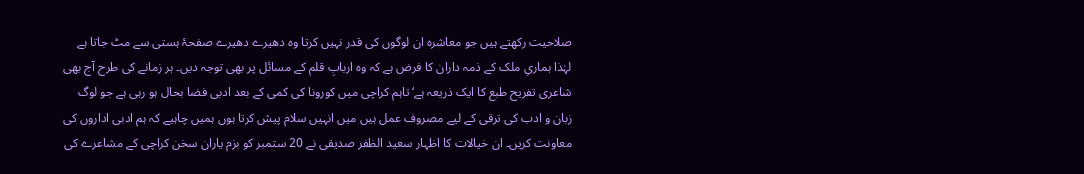صلاحیت رکھتے ہیں جو معاشرہ ان لوگوں کی قدر نہیں کرتا وہ دھیرے دھیرے صفحۂ ہستی سے مٹ جاتا ہے لہٰذا ہماریِ ملک کے ذمہ داران کا فرض ہے کہ وہ اربابِ قلم کے مسائل پر بھی توجہ دیں۔ ہر زمانے کی طرح آج بھی شاعری تفریح طبع کا ایک ذریعہ ہے‘ تاہم کراچی میں کورونا کی کمی کے بعد ادبی فضا بحال ہو رہی ہے جو لوگ زبان و ادب کی ترقی کے لیے مصروف عمل ہیں میں انہیں سلام پیش کرتا ہوں ہمیں چاہیے کہ ہم ادبی اداروں کی معاونت کریں۔ ان خیالات کا اظہار سعید الظفر صدیقی نے 20 ستمبر کو بزم یاران سخن کراچی کے مشاعرے کی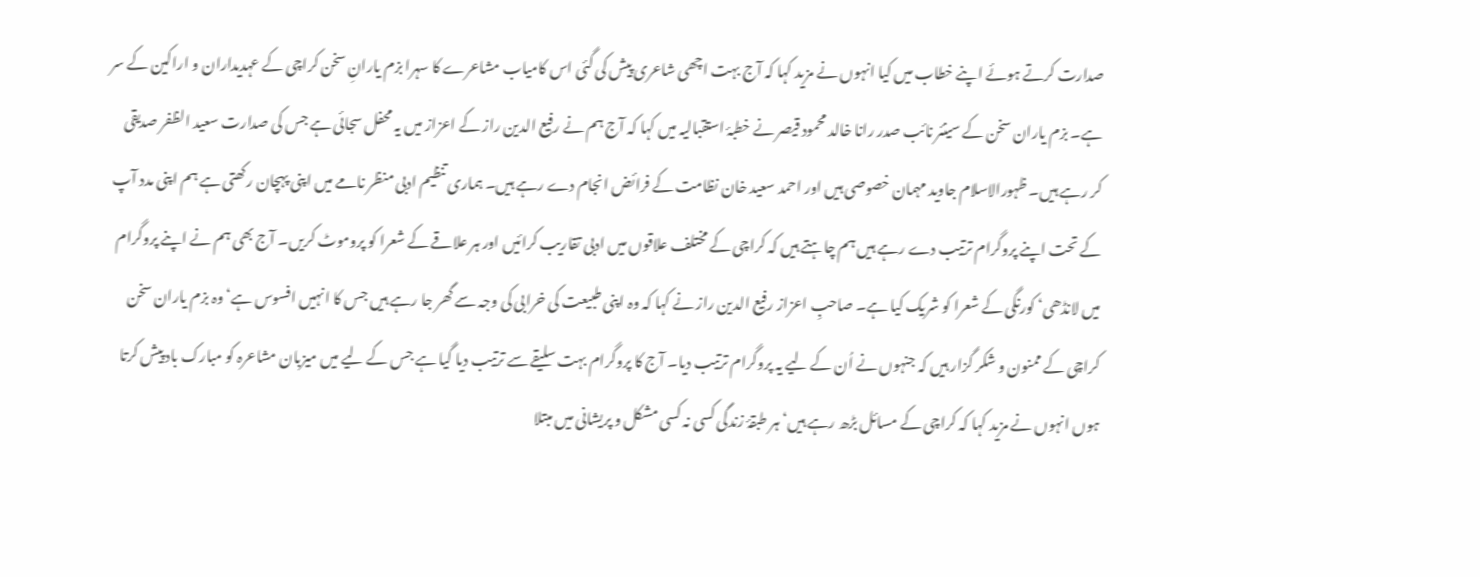صدارت کرتے ہوئے اپنے خطاب میں کیا انہوں نے مزید کہا کہ آج بہت اچھی شاعری پیش کی گئی اس کامیاب مشاعرے کا سہرا بزم یارانِ سخن کراچی کے عہدیداران و اراکین کے سر ہے۔ بزم یاران سخن کے سینئر نائب صدر رانا خالد محمود قیصر نے خطبۂ استقبالیہ میں کہا کہ آج ہم نے رفیع الدین راز کے اعزاز میں یہ محفل سجائی ہے جس کی صدارت سعید الظفر صدیقی کر رہے ہیں۔ ظہورالاسلام جاوید مہمان خصوصی ہیں اور احمد سعید خان نظامت کے فرائض انجام دے رہے ہیں۔ ہماری تنظیم ادبی منظر نامے میں اپنی پہچان رکھتی ہے ہم اپنی مدد آپ کے تحت اپنے پروگرام ترتیب دے رہے ہیں ہم چاہتے ہیں کہ کراچی کے مختلف علاقوں میں ادبی تقاریب کرائیں اور ہر علاقے کے شعرا کو پروموٹ کریں۔ آج بھی ہم نے اپنے پروگرام میں لانڈھی‘ کورنگی کے شعرا کو شریک کیا ہے۔ صاحبِ اعزاز رفیع الدین راز نے کہا کہ وہ اپنی طبیعت کی خرابی کی وجہ سے گھر جا رہے ہیں جس کا انہیں افسوس ہے‘ وہ بزم یاران سخن کراچی کے ممنون و شکر گزار ہیں کہ جنہوں نے اُن کے لیے یہ پروگرام ترتیب دیا۔ آج کا پروگرام بہت سلیقے سے ترتیب دیا گیا ہے جس کے لیے میں میزبان مشاعرہ کو مبارک باد پیش کرتا ہوں انہوں نے مزید کہا کہ کراچی کے مسائل بڑھ رہے ہیں‘ ہر طبقۂ زندگی کسی نہ کسی مشکل و پریشانی میں مبتلا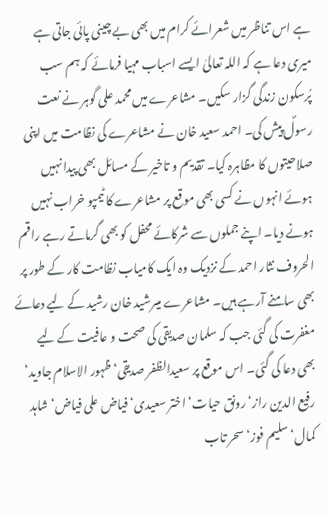ہے اس تناظر میں شعرائے کرام میں بھی بے چینی پائی جاتی ہے میری دعا ہے کہ اللہ تعالیٰ ایسے اسباب مہیا فرمائے کہ ہم سب پُرسکون زندگی گزار سکیں۔ مشاعرے میں محمد علی گوہر نے نعت رسولؐ پیش کی۔ احمد سعید خان نے مشاعرے کی نظامت میں اپنی صلاحیتوں کا مظاہرہ کیا۔ تقدیم و تاخیر کے مسائل بھی پیدا نہیں ہوئے انہوں نے کسی بھی موقع پر مشاعرے کا ٹیمپو خراب نہیں ہونے دیا۔ اپنے جملوں سے شرکائے محفل کو بھی گرماتے رہے راقم الحروف نثار احمد کے نزدیک وہ ایک کامیاب نظامت کار کے طور پر بھی سامنے آرہے ہیں۔ مشاعرے میںرشید خان رشید کے لیے دعائے مغفرت کی گئی جب کہ سلمان صدیقی کی صحت و عافیت کے لیے بھی دعا کی گئی۔ اس موقع پر سعیدالظفر صدیقی‘ ظہور الاسلام جاوید‘ رفیع الدین راز‘ رونق حیات‘ اختر سعیدی‘ فیاض علی فیاض‘ شاہد کمال‘ سلیم فوز‘ سحر تاب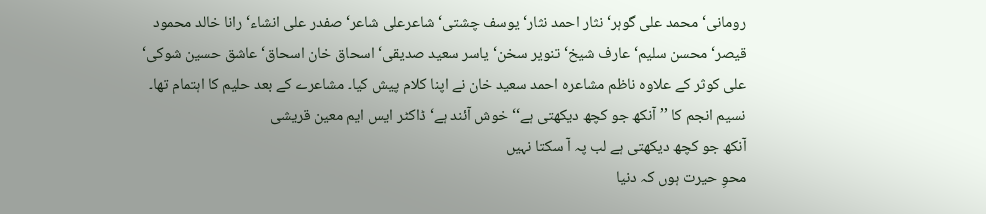رومانی‘ محمد علی گوہر‘ نثار احمد نثار‘ یوسف چشتی‘ شاعرعلی شاعر‘ صفدر علی انشاء‘ رانا خالد محمود قیصر‘ محسن سلیم‘ عارف شیخ‘ تنویر سخن‘ یاسر سعید صدیقی‘ اسحاق خان اسحاق‘ عاشق حسین شوکی‘ علی کوثر کے علاوہ ناظم مشاعرہ احمد سعید خان نے اپنا کلام پیش کیا۔ مشاعرے کے بعد حلیم کا اہتمام تھا۔
نسیم انجم کا ’’آنکھ جو کچھ دیکھتی ہے‘‘ خوش آئند ہے‘ ڈاکٹر ایس ایم معین قریشی
آنکھ جو کچھ دیکھتی ہے لب پہ آ سکتا نہیں
محوِ حیرت ہوں کہ دنیا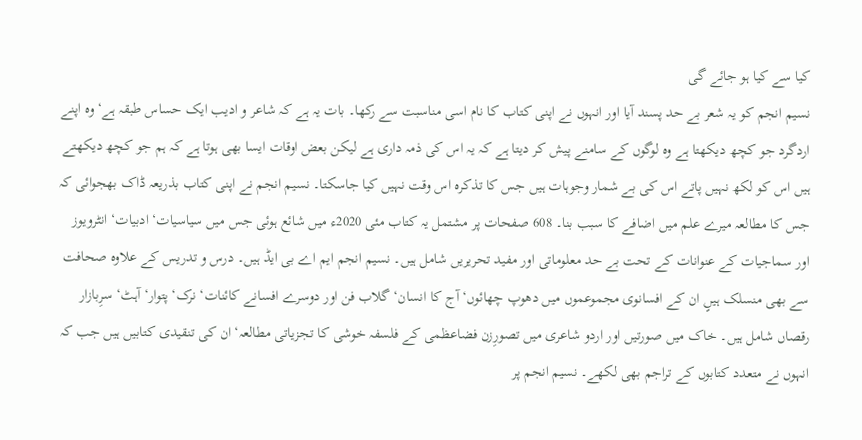کیا سے کیا ہو جائے گی
نسیم انجم کو یہ شعر بے حد پسند آیا اور انہوں نے اپنی کتاب کا نام اسی مناسبت سے رکھا۔ بات یہ ہے کہ شاعر و ادیب ایک حساس طبقہ ہے‘ وہ اپنے اردگرد جو کچھ دیکھتا ہے وہ لوگوں کے سامنے پیش کر دیتا ہے کہ یہ اس کی ذمہ داری ہے لیکن بعض اوقات ایسا بھی ہوتا ہے کہ ہم جو کچھ دیکھتے ہیں اس کو لکھ نہیں پاتے اس کی بے شمار وجوہات ہیں جس کا تذکرہ اس وقت نہیں کیا جاسکتا۔ نسیم انجم نے اپنی کتاب بذریعہ ڈاک بھجوائی کہ جس کا مطالعہ میرے علم میں اضافے کا سبب بنا۔ 608 صفحات پر مشتمل یہ کتاب مئی 2020ء میں شائع ہوئی جس میں سیاسیات‘ ادبیات‘ انٹرویوز اور سماجیات کے عنوانات کے تحت بے حد معلوماتی اور مفید تحریریں شامل ہیں۔ نسیم انجم ایم اے بی ایڈ ہیں۔ درس و تدریس کے علاوہ صحافت سے بھی منسلک ہیںٍ ان کے افسانوی مجموعموں میں دھوپ چھائوں‘ آج کا انسان‘ گلاب فن اور دوسرے افسانے کائنات‘ نرک‘ پتوار‘ آہٹ‘ سرِبازار رقصاں شامل ہیں۔ خاک میں صورتیں اور اردو شاعری میں تصورِزن فضاعظمی کے فلسفہ خوشی کا تجزیاتی مطالعہ‘ ان کی تنقیدی کتابیں ہیں جب کہ انہوں نے متعدد کتابوں کے تراجم بھی لکھے۔ نسیم انجم پر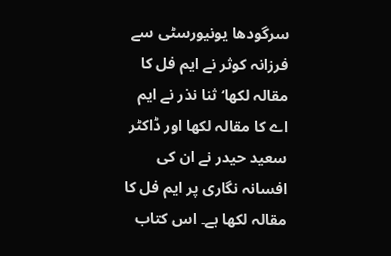سرگودھا یونیورسٹی سے فرزانہ کوثر نے ایم فل کا مقالہ لکھا‘ ثنا نذر نے ایم اے کا مقالہ لکھا اور ڈاکٹر سعید حیدر نے ان کی افسانہ نگاری پر ایم فل کا مقالہ لکھا ہے۔ اس کتاب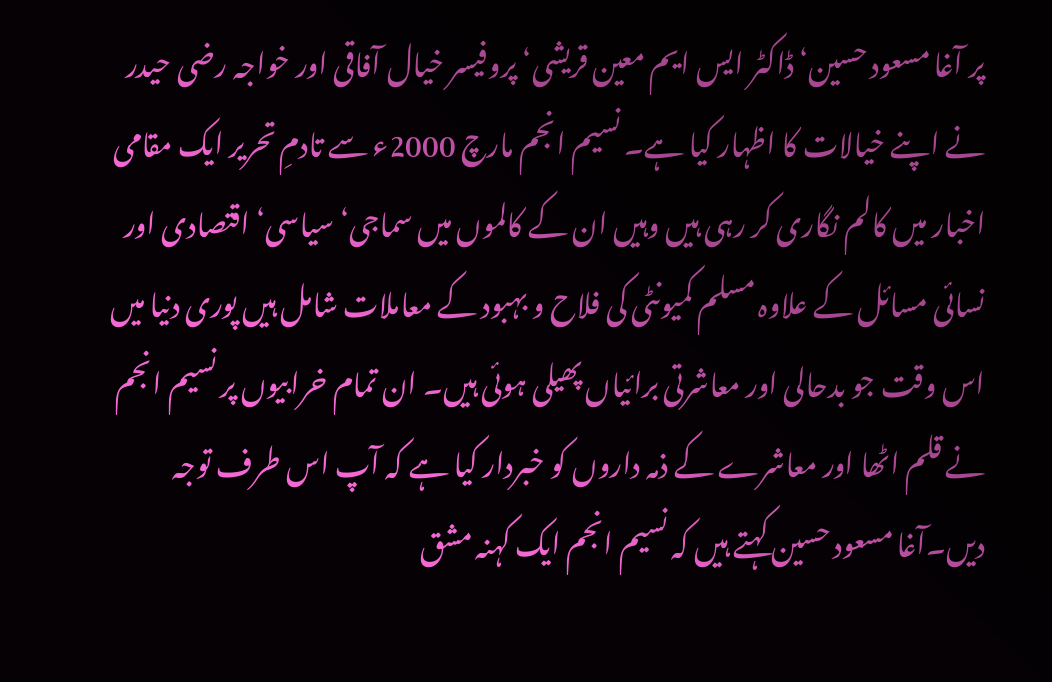پر آغا مسعود حسین‘ ڈاکٹر ایس ایم معین قریشی‘ پروفیسر خیال آفاقی اور خواجہ رضی حیدر نے اپنے خیالات کا اظہار کیا ہے۔ نسیم انجم مارچ 2000ء سے تادمِ تحریر ایک مقامی اخبار میں کالم نگاری کر رہی ہیں وہیں ان کے کالموں میں سماجی‘ سیاسی‘ اقتصادی اور نسائی مسائل کے علاوہ مسلم کمیونٹی کی فلاح و بہبود کے معاملات شامل ہیں پوری دنیا میں اس وقت جو بدحالی اور معاشرتی برائیاں پھیلی ہوئی ہیں۔ ان تمام خرابیوں پر نسیم انجم نے قلم اٹھا اور معاشرے کے ذمہ داروں کو خبردار کیا ہے کہ آپ اس طرف توجہ دیں۔آغا مسعود حسین کہتے ہیں کہ نسیم انجم ایک کہنہ مشق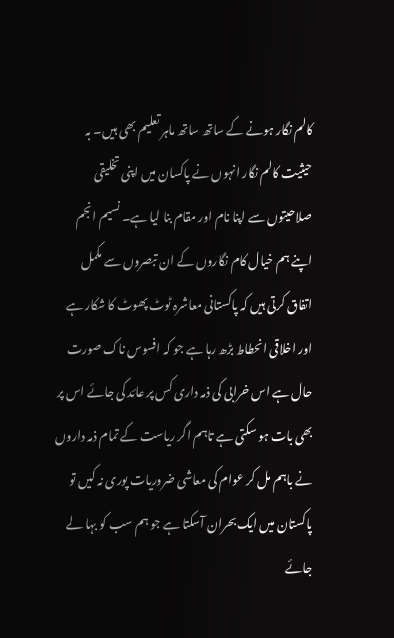کالم نگار ہونے کے ساتھ ساتھ ماہر تعلیم بھی ہیں۔ بہ حیثیت کالم نگار انہوں نے پاکسان میں اپنی تخلیقی صلاحیتوں سے اپنا نام اور مقام بنا لیا ہے۔ نسیم انجم اپنے ہم خیال کام نگاروں کے ان تبصروں سے مکمل اتفاق کرتی ہیں کہ پاکستانی معاشرہ ٹوٹ پھوٹ کا شکار ہے اور اخلاقی انحطاط بڑھ رہا ہے جو کہ افسوس ناک صورت حال ہے اس خرابی کی ذمہ داری کس پر عائد کی جائے اس پر بھی بات ہو سکتی ہے تاہم اگر ریاست کے تمام ذمہ داروں نے باہم مل کر عوام کی معاشی ضروریات پوری نہ کیں تو پاکستان میں ایک بحران آسکتا ہے جو ہم سب کو بہا لے جائے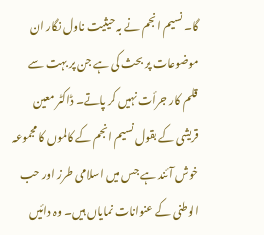گا۔ نسیم انجم نے بہ حیثیت ناول نگار ان موضوعات پر بحث کی ہے جن پر بہت سے قلم کار جرأت نہیں کر پاتے۔ ڈاکٹر معین قریشی کے بقول نسیم انجم کے کالموں کا مجموعہ خوش آئند ہے جس میں اسلامی طرز اور حب الوطنی کے عنوانات نمایاں ہیں۔ وہ دائیں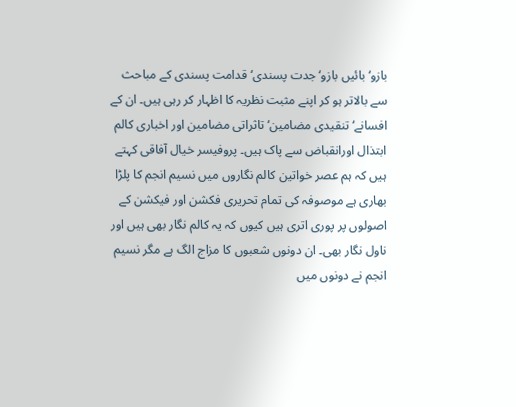بازو‘ بائیں بازو‘ جدت پسندی‘ قدامت پسندی کے مباحث سے بالاتر ہو کر اپنے مثبت نظریہ کا اظہار کر رہی ہیں۔ ان کے افسانے‘ تنقیدی مضامین‘ تاثراتی مضامین اور اخباری کالم ابتذال اورانقباض سے پاک ہیں۔ پروفیسر خیال آفاقی کہتے ہیں کہ ہم عصر خواتین کالم نگاروں میں نسیم انجم کا پلڑا بھاری ہے موصوفہ کی تمام تحریری فکشن اور فیکشن کے اصولوں پر پوری اتری ہیں کیوں کہ یہ کالم نگار بھی ہیں اور ناول نگار بھی۔ ان دونوں شعبوں کا مزاج الگ ہے مگر نسیم انجم نے دونوں میں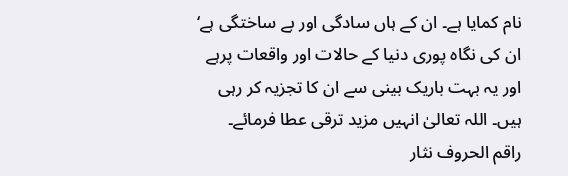نام کمایا ہے۔ ان کے ہاں سادگی اور بے ساختگی ہے‘ ان کی نگاہ پوری دنیا کے حالات اور واقعات پرہے اور یہ بہت باریک بینی سے ان کا تجزیہ کر رہی ہیں۔ اللہ تعالیٰ انہیں مزید ترقی عطا فرمائے۔ راقم الحروف نثار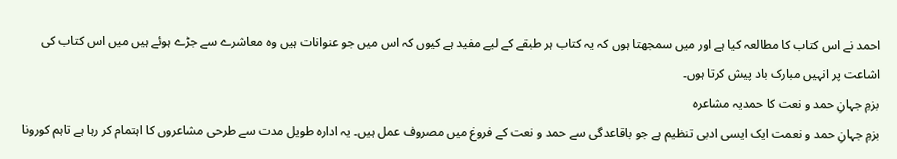احمد نے اس کتاب کا مطالعہ کیا ہے اور میں سمجھتا ہوں کہ یہ کتاب ہر طبقے کے لیے مفید ہے کیوں کہ اس میں جو عنوانات ہیں وہ معاشرے سے جڑے ہوئے ہیں میں اس کتاب کی اشاعت پر انہیں مبارک باد پیش کرتا ہوں۔
بزمِ جہانِ حمد و نعت کا حمدیہ مشاعرہ
بزمِ جہانِ حمد و نعمت ایک ایسی ادبی تنظیم ہے جو باقاعدگی سے حمد و نعت کے فروغ میں مصروف عمل ہیں۔ یہ ادارہ طویل مدت سے طرحی مشاعروں کا اہتمام کر رہا ہے تاہم کورونا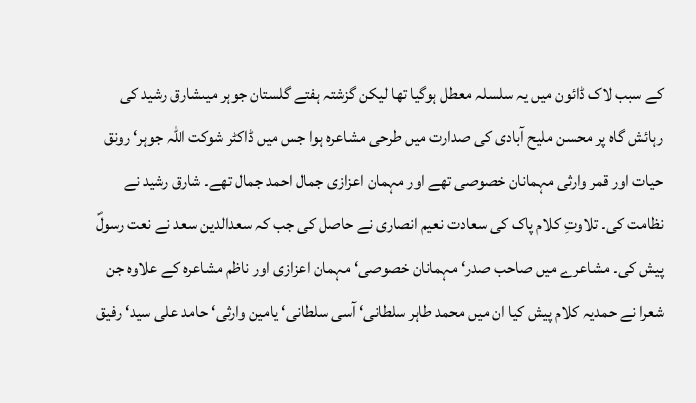کے سبب لاک ڈائون میں یہ سلسلہ معطل ہوگیا تھا لیکن گزشتہ ہفتے گلستان جوہر میںشارق رشید کی رہائش گاہ پر محسن ملیح آبادی کی صدارت میں طرحی مشاعرہ ہوا جس میں ڈاکٹر شوکت اللہ جوہر‘ رونق حیات اور قمر وارثی مہمانان خصوصی تھے اور مہمان اعزازی جمال احمد جمال تھے۔ شارق رشید نے نظامت کی۔ تلاوتِ کلام پاک کی سعادت نعیم انصاری نے حاصل کی جب کہ سعدالدین سعد نے نعت رسولؐ پیش کی۔ مشاعرے میں صاحب صدر‘ مہمانان خصوصی‘ مہمان اعزازی اور ناظم مشاعرہ کے علاوہ جن شعرا نے حمدیہ کلام پیش کیا ان میں محمد طاہر سلطانی‘ آسی سلطانی‘ یامین وارثی‘ حامد علی سید‘ رفیق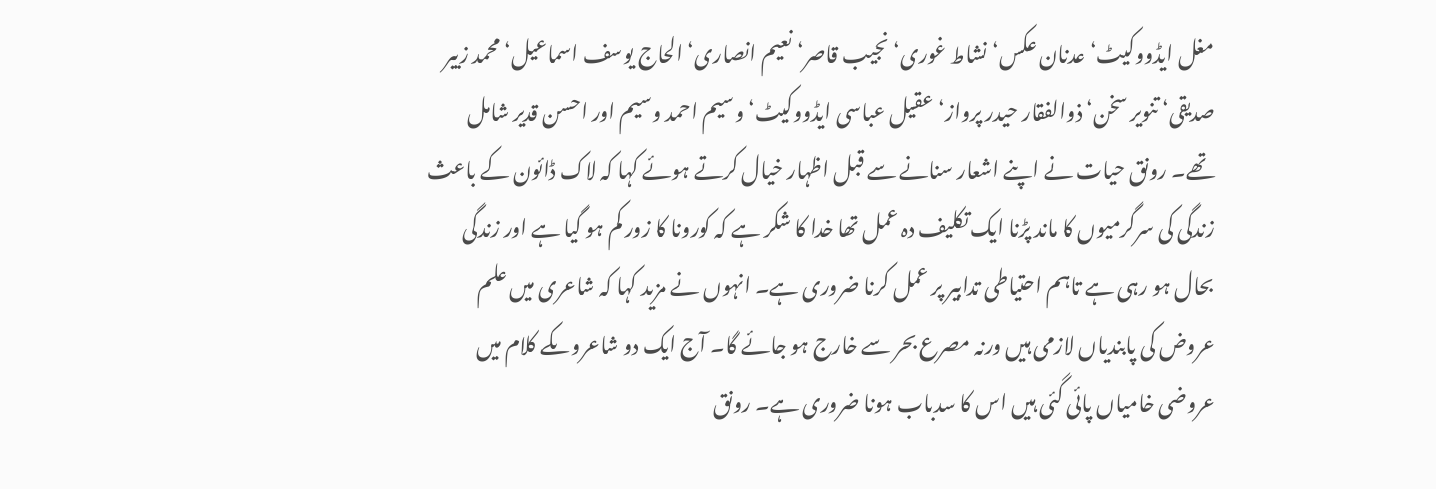مغل ایڈووکیٹ‘ عدنان عکس‘ نشاط غوری‘ نجیب قاصر‘ نعیم انصاری‘ الحاج یوسف اسماعیل‘ محمد زبیر صدیقی‘ تنویر سخن‘ ذوالفقار حیدر پرواز‘ عقیل عباسی ایڈووکیٹ‘ وسیم احمد وسیم اور احسن قدیر شامل تھے۔ رونق حیات نے اپنے اشعار سنانے سے قبل اظہار خیال کرتے ہوئے کہا کہ لاک ڈائون کے باعث زندگی کی سرگرمیوں کا ماند پڑنا ایک تکلیف دہ عمل تھا خدا کا شکر ہے کہ کورونا کا زور کم ہو گیا ہے اور زندگی بحال ہو رہی ہے تاہم احتیاطی تدابیر پر عمل کرنا ضروری ہے۔ انہوں نے مزید کہا کہ شاعری میں علم عروض کی پابندیاں لازمی ہیں ورنہ مصرع بحر سے خارج ہو جائے گا۔ آج ایک دو شاعروںکے کلام میں عروضی خامیاں پائی گئی ہیں اس کا سدباب ہونا ضروری ہے۔ رونق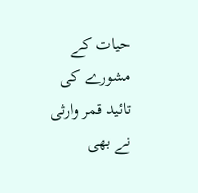حیات کے مشورے کی تائید قمر وارثی نے بھی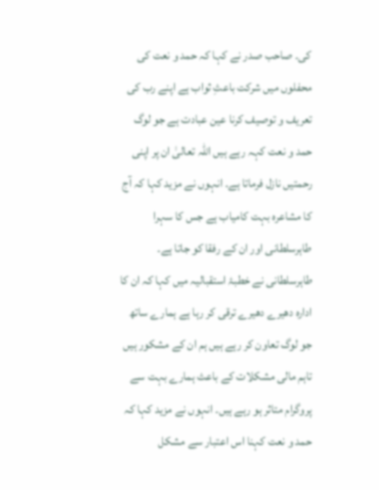کی۔ صاحب صدر نے کہا کہ حمد و نعت کی محفلوں میں شرکت باعثِ ثواب ہے اپنے رب کی تعریف و توصیف کرنا عین عبادت ہے جو لوگ حمد و نعت کہہ رہے ہیں اللہ تعالیٰ ان پر اپنی رحمتیں نازل فرماتا ہے۔ انہوں نے مزید کہا کہ آج کا مشاعرہ بہت کامیاب ہے جس کا سہرا طاہرسلطانی اور ان کے رفقا کو جاتا ہے۔ طاہرسلطانی نے خطبۂ استقبالیہ میں کہا کہ ان کا ادارہ دھیرے دھیرے ترقی کر رہا ہے ہمارے ساتھ جو لوگ تعاون کر رہے ہیں ہم ان کے مشکور ہیں تاہم مالی مشکلات کے باعث ہمارے بہت سے پروگرام متاثر ہو رہے ہیں۔ انہوں نے مزید کہا کہ حمد و نعت کہنا اس اعتبار سے مشکل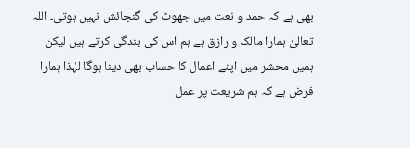بھی ہے کہ حمد و نعت میں جھوٹ کی گنجائش نہیں ہوتی۔ اللہ تعالیٰ ہمارا مالک و رازق ہے ہم اس کی بندگی کرتے ہیں لیکن ہمیں محشر میں اپنے اعمال کا حساب بھی دینا ہوگا لہٰذا ہمارا فرض ہے کہ ہم شریعت پر عمل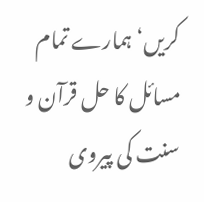کریں‘ ہمارے تمام مسائل کا حل قرآن و سنت کی پیروی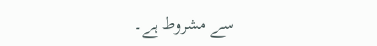سے مشروط ہے۔